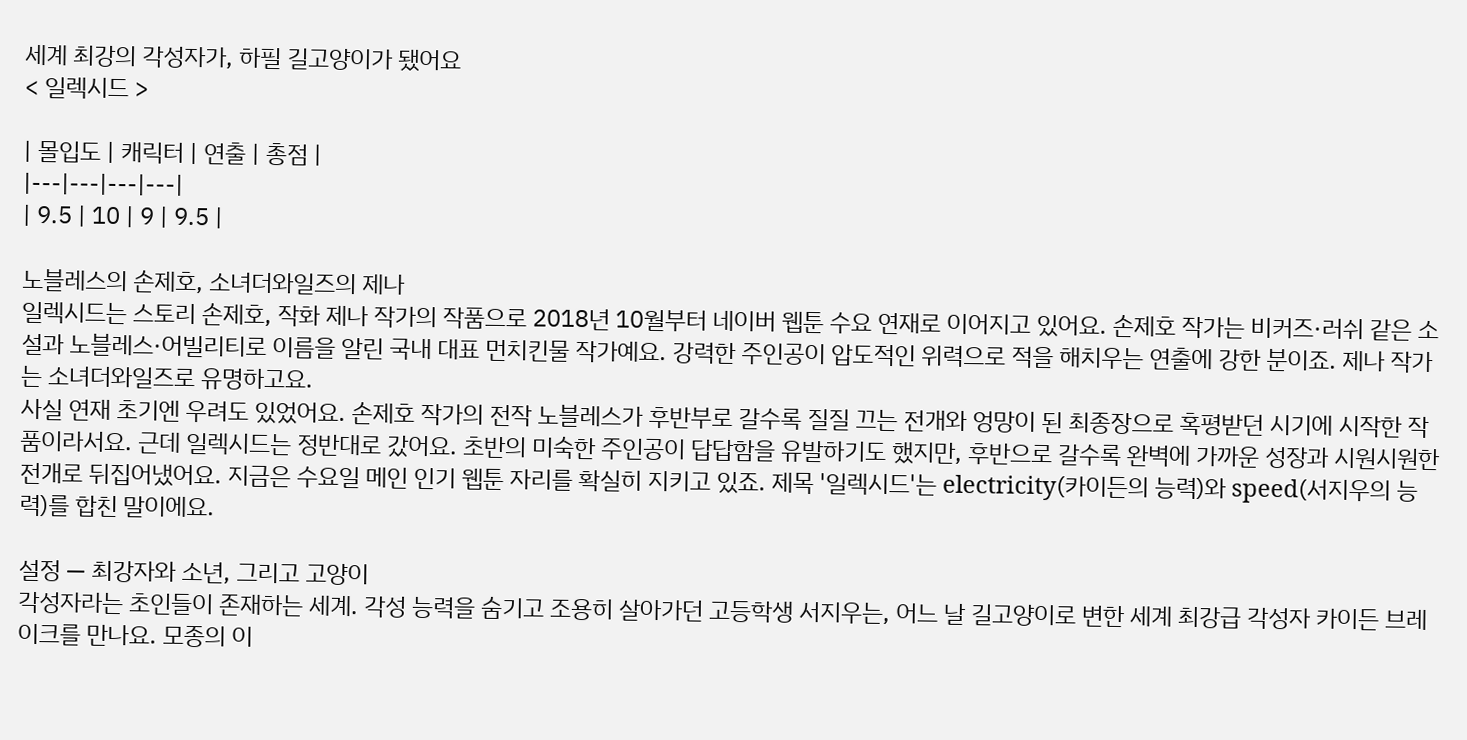세계 최강의 각성자가, 하필 길고양이가 됐어요
< 일렉시드 >

| 몰입도 | 캐릭터 | 연출 | 총점 |
|---|---|---|---|
| 9.5 | 10 | 9 | 9.5 |

노블레스의 손제호, 소녀더와일즈의 제나
일렉시드는 스토리 손제호, 작화 제나 작가의 작품으로 2018년 10월부터 네이버 웹툰 수요 연재로 이어지고 있어요. 손제호 작가는 비커즈·러쉬 같은 소설과 노블레스·어빌리티로 이름을 알린 국내 대표 먼치킨물 작가예요. 강력한 주인공이 압도적인 위력으로 적을 해치우는 연출에 강한 분이죠. 제나 작가는 소녀더와일즈로 유명하고요.
사실 연재 초기엔 우려도 있었어요. 손제호 작가의 전작 노블레스가 후반부로 갈수록 질질 끄는 전개와 엉망이 된 최종장으로 혹평받던 시기에 시작한 작품이라서요. 근데 일렉시드는 정반대로 갔어요. 초반의 미숙한 주인공이 답답함을 유발하기도 했지만, 후반으로 갈수록 완벽에 가까운 성장과 시원시원한 전개로 뒤집어냈어요. 지금은 수요일 메인 인기 웹툰 자리를 확실히 지키고 있죠. 제목 '일렉시드'는 electricity(카이든의 능력)와 speed(서지우의 능력)를 합친 말이에요.

설정 — 최강자와 소년, 그리고 고양이
각성자라는 초인들이 존재하는 세계. 각성 능력을 숨기고 조용히 살아가던 고등학생 서지우는, 어느 날 길고양이로 변한 세계 최강급 각성자 카이든 브레이크를 만나요. 모종의 이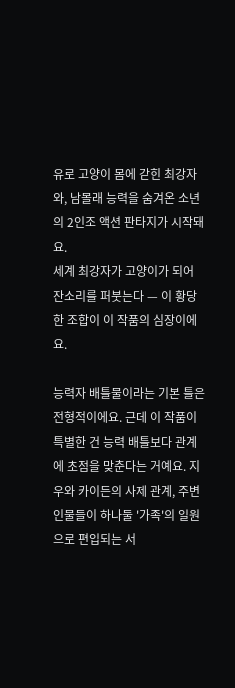유로 고양이 몸에 갇힌 최강자와, 남몰래 능력을 숨겨온 소년의 2인조 액션 판타지가 시작돼요.
세계 최강자가 고양이가 되어 잔소리를 퍼붓는다 — 이 황당한 조합이 이 작품의 심장이에요.

능력자 배틀물이라는 기본 틀은 전형적이에요. 근데 이 작품이 특별한 건 능력 배틀보다 관계에 초점을 맞춘다는 거예요. 지우와 카이든의 사제 관계, 주변 인물들이 하나둘 '가족'의 일원으로 편입되는 서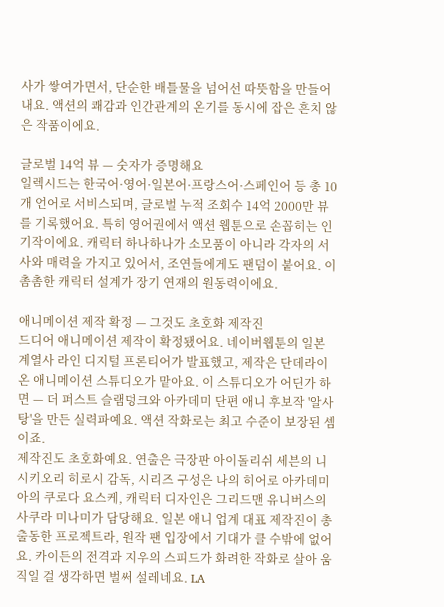사가 쌓여가면서, 단순한 배틀물을 넘어선 따뜻함을 만들어내요. 액션의 쾌감과 인간관계의 온기를 동시에 잡은 흔치 않은 작품이에요.

글로벌 14억 뷰 — 숫자가 증명해요
일렉시드는 한국어·영어·일본어·프랑스어·스페인어 등 총 10개 언어로 서비스되며, 글로벌 누적 조회수 14억 2000만 뷰를 기록했어요. 특히 영어권에서 액션 웹툰으로 손꼽히는 인기작이에요. 캐릭터 하나하나가 소모품이 아니라 각자의 서사와 매력을 가지고 있어서, 조연들에게도 팬덤이 붙어요. 이 촘촘한 캐릭터 설계가 장기 연재의 원동력이에요.

애니메이션 제작 확정 — 그것도 초호화 제작진
드디어 애니메이션 제작이 확정됐어요. 네이버웹툰의 일본 계열사 라인 디지털 프론티어가 발표했고, 제작은 단데라이온 애니메이션 스튜디오가 맡아요. 이 스튜디오가 어딘가 하면 — 더 퍼스트 슬램덩크와 아카데미 단편 애니 후보작 '알사탕'을 만든 실력파예요. 액션 작화로는 최고 수준이 보장된 셈이죠.
제작진도 초호화예요. 연출은 극장판 아이돌리쉬 세븐의 니시키오리 히로시 감독, 시리즈 구성은 나의 히어로 아카데미아의 쿠로다 요스케, 캐릭터 디자인은 그리드맨 유니버스의 사쿠라 미나미가 담당해요. 일본 애니 업계 대표 제작진이 총출동한 프로젝트라, 원작 팬 입장에서 기대가 클 수밖에 없어요. 카이든의 전격과 지우의 스피드가 화려한 작화로 살아 움직일 걸 생각하면 벌써 설레네요. LA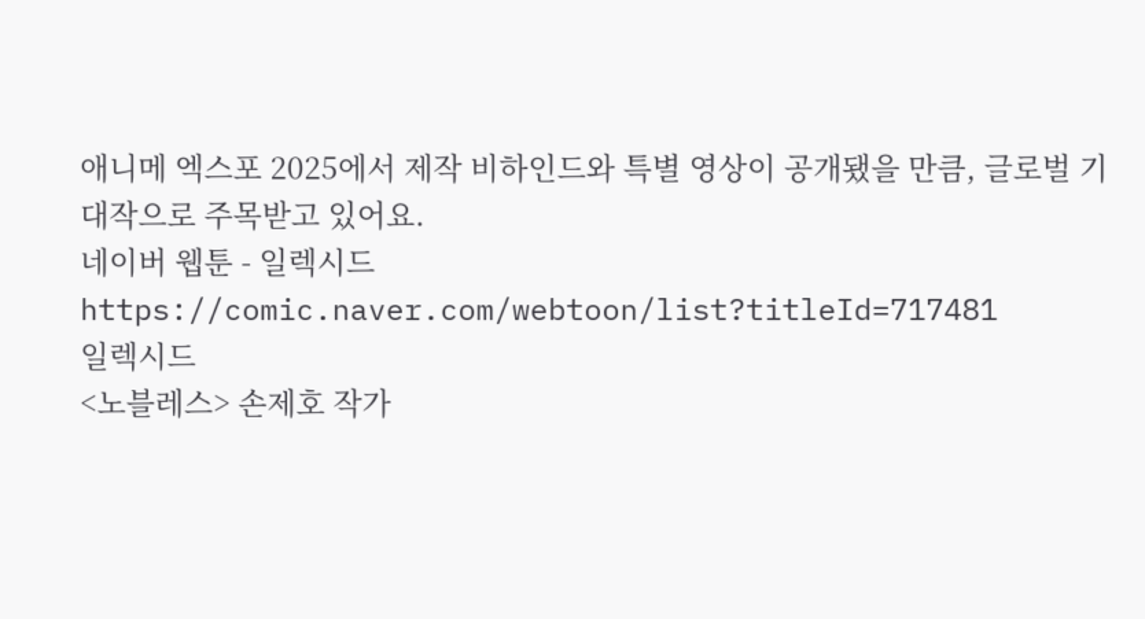애니메 엑스포 2025에서 제작 비하인드와 특별 영상이 공개됐을 만큼, 글로벌 기대작으로 주목받고 있어요.
네이버 웹툰 - 일렉시드
https://comic.naver.com/webtoon/list?titleId=717481
일렉시드
<노블레스> 손제호 작가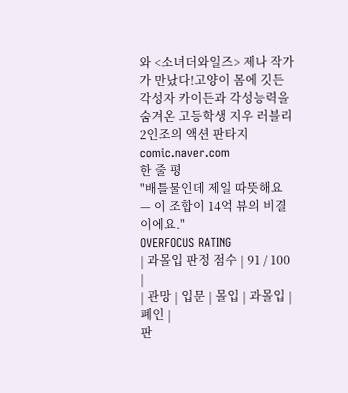와 <소녀더와일즈> 제나 작가가 만났다!고양이 몸에 깃든 각성자 카이든과 각성능력을 숨겨온 고등학생 지우 러블리 2인조의 액션 판타지
comic.naver.com
한 줄 평
"배틀물인데 제일 따뜻해요 — 이 조합이 14억 뷰의 비결이에요."
OVERFOCUS RATING
| 과몰입 판정 점수 | 91 / 100 |
| 관망 | 입문 | 몰입 | 과몰입 | 폐인 |
판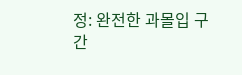정: 완전한 과몰입 구간